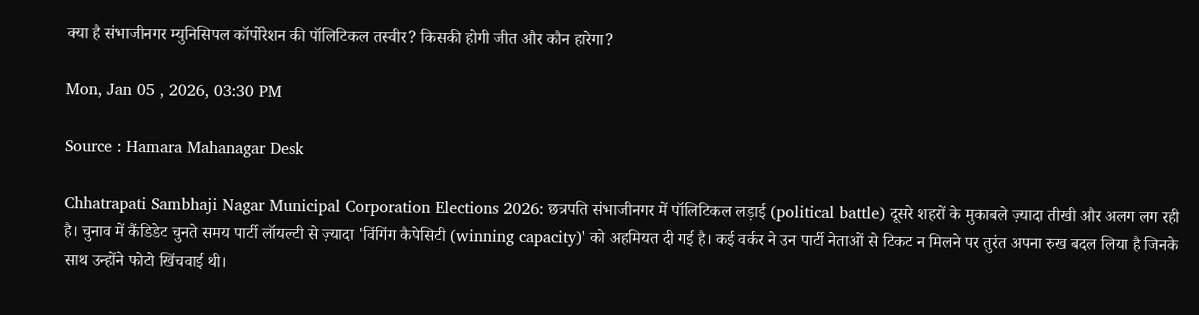क्या है संभाजीनगर म्युनिसिपल कॉर्पोरेशन की पॉलिटिकल तस्वीर? किसकी होगी जीत और कौन हारेगा?

Mon, Jan 05 , 2026, 03:30 PM

Source : Hamara Mahanagar Desk

Chhatrapati Sambhaji Nagar Municipal Corporation Elections 2026: छत्रपति संभाजीनगर में पॉलिटिकल लड़ाई (political battle) दूसरे शहरों के मुकाबले ज़्यादा तीखी और अलग लग रही है। चुनाव में कैंडिडेट चुनते समय पार्टी लॉयल्टी से ज़्यादा 'विंगिंग कैपेसिटी (winning capacity)' को अहमियत दी गई है। कई वर्कर ने उन पार्टी नेताओं से टिकट न मिलने पर तुरंत अपना रुख बदल लिया है जिनके साथ उन्होंने फोटो खिंचवाई थी।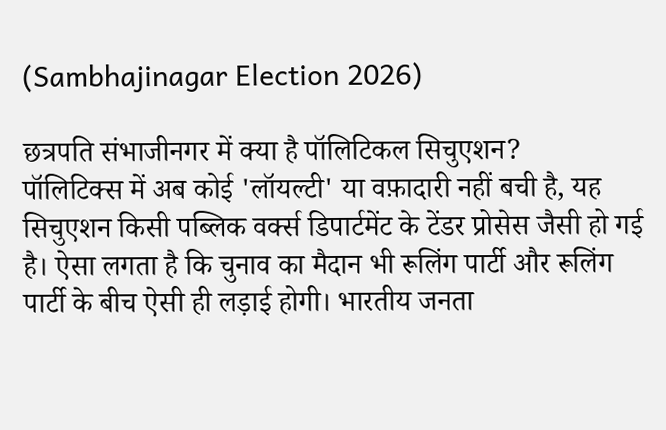(Sambhajinagar Election 2026)

छत्रपति संभाजीनगर में क्या है पॉलिटिकल सिचुएशन?
पॉलिटिक्स में अब कोई 'लॉयल्टी' या वफ़ादारी नहीं बची है, यह सिचुएशन किसी पब्लिक वर्क्स डिपार्टमेंट के टेंडर प्रोसेस जैसी हो गई है। ऐसा लगता है कि चुनाव का मैदान भी रूलिंग पार्टी और रूलिंग पार्टी के बीच ऐसी ही लड़ाई होगी। भारतीय जनता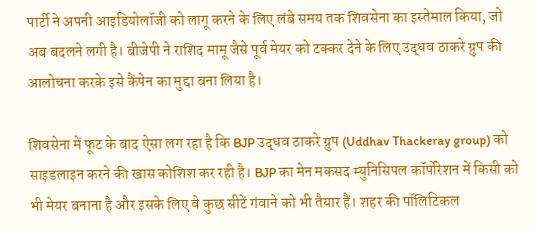पार्टी ने अपनी आइडियोलॉजी को लागू करने के लिए लंबे समय तक शिवसेना का इस्तेमाल किया, जो अब बदलने लगी है। बीजेपी ने राशिद मामू जैसे पूर्व मेयर को टक्कर देने के लिए उद्धव ठाकरे ग्रुप की आलोचना करके इसे कैंपेन का मुद्दा बना लिया है।

शिवसेना में फूट के बाद ऐसा लग रहा है कि BJP उद्धव ठाकरे ग्रुप (Uddhav Thackeray group) को साइडलाइन करने की खास कोशिश कर रही है। BJP का मेन मकसद म्युनिसिपल कॉर्पोरेशन में किसी को भी मेयर बनाना है और इसके लिए वे कुछ सीटें गंवाने को भी तैयार हैं। शहर की पॉलिटिकल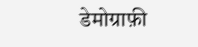डेमोग्राफ़ी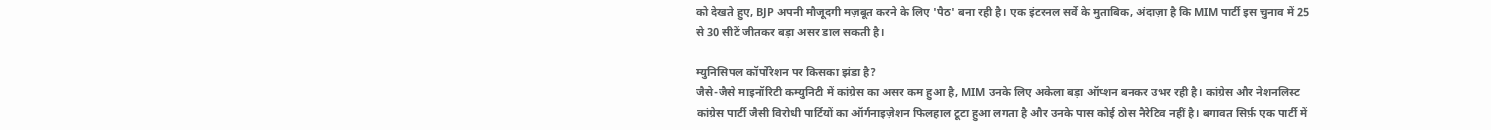को देखते हुए, BJP अपनी मौजूदगी मज़बूत करने के लिए 'पैठ' बना रही है। एक इंटरनल सर्वे के मुताबिक, अंदाज़ा है कि MIM पार्टी इस चुनाव में 25 से 30 सीटें जीतकर बड़ा असर डाल सकती है।

म्युनिसिपल कॉर्पोरेशन पर किसका झंडा है?
जैसे-जैसे माइनॉरिटी कम्युनिटी में कांग्रेस का असर कम हुआ है, MIM उनके लिए अकेला बड़ा ऑप्शन बनकर उभर रही है। कांग्रेस और नेशनलिस्ट कांग्रेस पार्टी जैसी विरोधी पार्टियों का ऑर्गनाइज़ेशन फिलहाल टूटा हुआ लगता है और उनके पास कोई ठोस नैरेटिव नहीं है। बगावत सिर्फ़ एक पार्टी में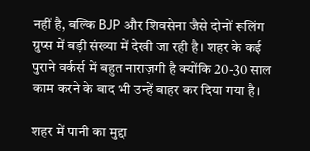नहीं है, बल्कि BJP और शिवसेना जैसे दोनों रूलिंग ग्रुप्स में बड़ी संख्या में देखी जा रही है। शहर के कई पुराने वर्कर्स में बहुत नाराज़गी है क्योंकि 20-30 साल काम करने के बाद भी उन्हें बाहर कर दिया गया है।

शहर में पानी का मुद्दा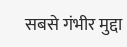सबसे गंभीर मुद्दा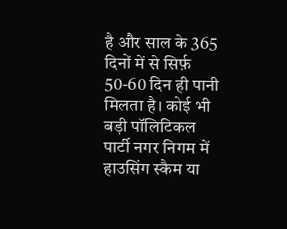है और साल के 365 दिनों में से सिर्फ़ 50-60 दिन ही पानी मिलता है। कोई भी बड़ी पॉलिटिकल पार्टी नगर निगम में हाउसिंग स्कैम या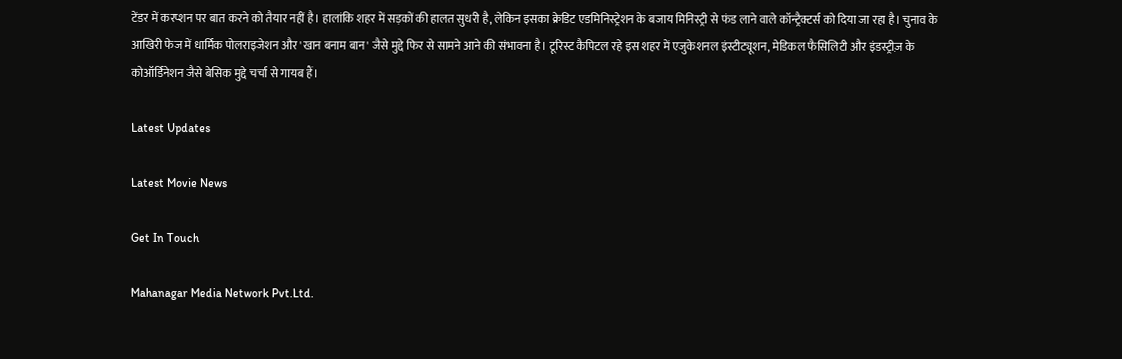टेंडर में करप्शन पर बात करने को तैयार नहीं है। हालांकि शहर में सड़कों की हालत सुधरी है, लेकिन इसका क्रेडिट एडमिनिस्ट्रेशन के बजाय मिनिस्ट्री से फंड लाने वाले कॉन्ट्रैक्टर्स को दिया जा रहा है। चुनाव के आखिरी फेज में धार्मिक पोलराइजेशन और 'खान बनाम बान' जैसे मुद्दे फिर से सामने आने की संभावना है। टूरिस्ट कैपिटल रहे इस शहर में एजुकेशनल इंस्टीट्यूशन, मेडिकल फैसिलिटी और इंडस्ट्रीज़ के कोऑर्डिनेशन जैसे बेसिक मुद्दे चर्चा से गायब हैं।

Latest Updates

Latest Movie News

Get In Touch

Mahanagar Media Network Pvt.Ltd.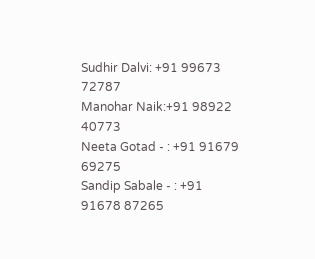Sudhir Dalvi: +91 99673 72787
Manohar Naik:+91 98922 40773
Neeta Gotad - : +91 91679 69275
Sandip Sabale - : +91 91678 87265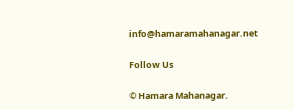info@hamaramahanagar.net

Follow Us

© Hamara Mahanagar.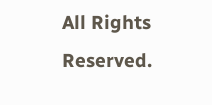All Rights Reserved.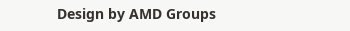Design by AMD Groups